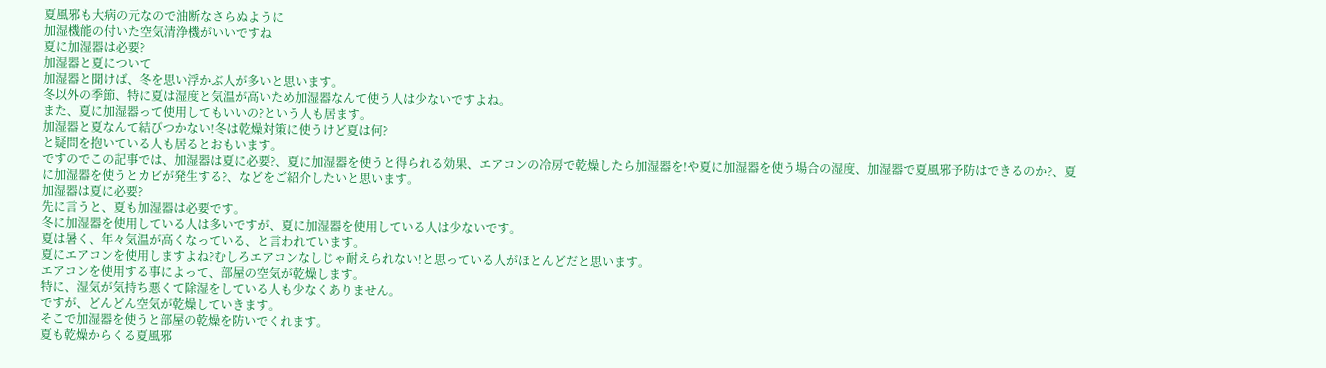夏風邪も大病の元なので油断なさらぬように
加湿機能の付いた空気清浄機がいいですね
夏に加湿器は必要?
加湿器と夏について
加湿器と聞けば、冬を思い浮かぶ人が多いと思います。
冬以外の季節、特に夏は湿度と気温が高いため加湿器なんて使う人は少ないですよね。
また、夏に加湿器って使用してもいいの?という人も居ます。
加湿器と夏なんて結びつかない!冬は乾燥対策に使うけど夏は何?
と疑問を抱いている人も居るとおもいます。
ですのでこの記事では、加湿器は夏に必要?、夏に加湿器を使うと得られる効果、エアコンの冷房で乾燥したら加湿器を!や夏に加湿器を使う場合の湿度、加湿器で夏風邪予防はできるのか?、夏に加湿器を使うとカビが発生する?、などをご紹介したいと思います。
加湿器は夏に必要?
先に言うと、夏も加湿器は必要です。
冬に加湿器を使用している人は多いですが、夏に加湿器を使用している人は少ないです。
夏は暑く、年々気温が高くなっている、と言われています。
夏にエアコンを使用しますよね?むしろエアコンなしじゃ耐えられない!と思っている人がほとんどだと思います。
エアコンを使用する事によって、部屋の空気が乾燥します。
特に、湿気が気持ち悪くて除湿をしている人も少なくありません。
ですが、どんどん空気が乾燥していきます。
そこで加湿器を使うと部屋の乾燥を防いでくれます。
夏も乾燥からくる夏風邪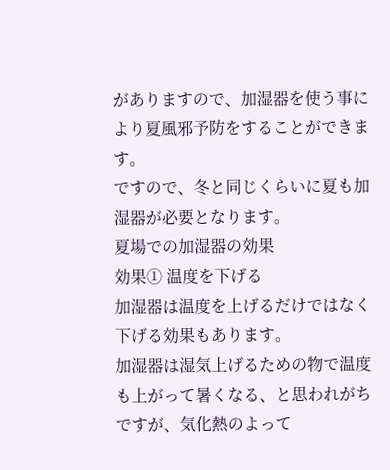がありますので、加湿器を使う事により夏風邪予防をすることができます。
ですので、冬と同じくらいに夏も加湿器が必要となります。
夏場での加湿器の効果
効果① 温度を下げる
加湿器は温度を上げるだけではなく下げる効果もあります。
加湿器は湿気上げるための物で温度も上がって暑くなる、と思われがちですが、気化熱のよって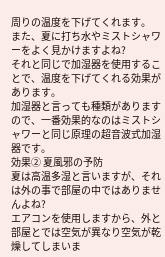周りの温度を下げてくれます。
また、夏に打ち水やミストシャワーをよく見かけますよね?
それと同じで加湿器を使用することで、温度を下げてくれる効果があります。
加湿器と言っても種類がありますので、一番効果的なのはミストシャワーと同じ原理の超音波式加湿器です。
効果② 夏風邪の予防
夏は高温多湿と言いますが、それは外の事で部屋の中ではありませんよね?
エアコンを使用しますから、外と部屋とでは空気が異なり空気が乾燥してしまいま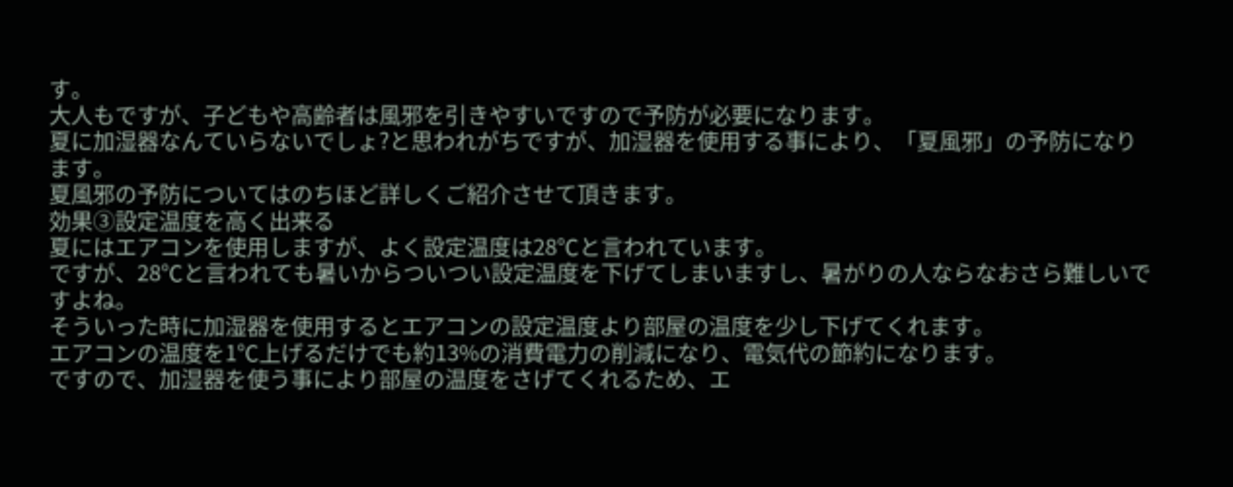す。
大人もですが、子どもや高齢者は風邪を引きやすいですので予防が必要になります。
夏に加湿器なんていらないでしょ?と思われがちですが、加湿器を使用する事により、「夏風邪」の予防になります。
夏風邪の予防についてはのちほど詳しくご紹介させて頂きます。
効果③設定温度を高く出来る
夏にはエアコンを使用しますが、よく設定温度は28℃と言われています。
ですが、28℃と言われても暑いからついつい設定温度を下げてしまいますし、暑がりの人ならなおさら難しいですよね。
そういった時に加湿器を使用するとエアコンの設定温度より部屋の温度を少し下げてくれます。
エアコンの温度を1℃上げるだけでも約13%の消費電力の削減になり、電気代の節約になります。
ですので、加湿器を使う事により部屋の温度をさげてくれるため、エ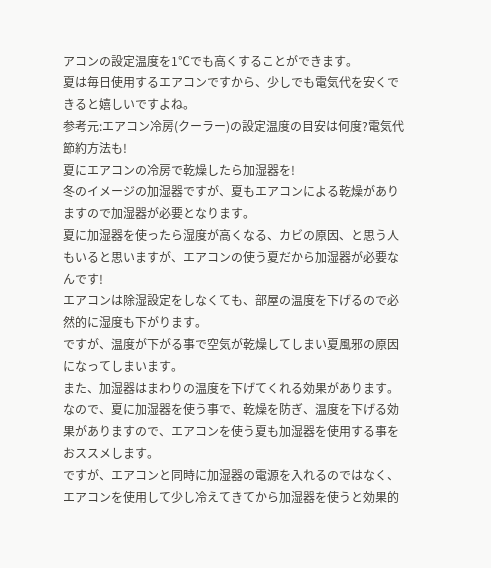アコンの設定温度を1℃でも高くすることができます。
夏は毎日使用するエアコンですから、少しでも電気代を安くできると嬉しいですよね。
参考元:エアコン冷房(クーラー)の設定温度の目安は何度?電気代節約方法も!
夏にエアコンの冷房で乾燥したら加湿器を!
冬のイメージの加湿器ですが、夏もエアコンによる乾燥がありますので加湿器が必要となります。
夏に加湿器を使ったら湿度が高くなる、カビの原因、と思う人もいると思いますが、エアコンの使う夏だから加湿器が必要なんです!
エアコンは除湿設定をしなくても、部屋の温度を下げるので必然的に湿度も下がります。
ですが、温度が下がる事で空気が乾燥してしまい夏風邪の原因になってしまいます。
また、加湿器はまわりの温度を下げてくれる効果があります。
なので、夏に加湿器を使う事で、乾燥を防ぎ、温度を下げる効果がありますので、エアコンを使う夏も加湿器を使用する事をおススメします。
ですが、エアコンと同時に加湿器の電源を入れるのではなく、エアコンを使用して少し冷えてきてから加湿器を使うと効果的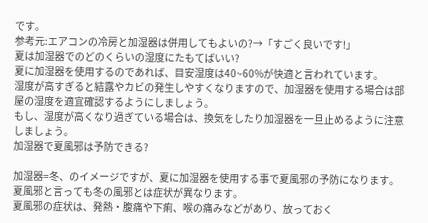です。
参考元:エアコンの冷房と加湿器は併用してもよいの?→「すごく良いです!」
夏は加湿器でのどのくらいの湿度にたもてばいい?
夏に加湿器を使用するのであれば、目安湿度は40~60%が快適と言われています。
湿度が高すぎると結露やカビの発生しやすくなりますので、加湿器を使用する場合は部屋の湿度を適宜確認するようにしましょう。
もし、湿度が高くなり過ぎている場合は、換気をしたり加湿器を一旦止めるように注意しましょう。
加湿器で夏風邪は予防できる?

加湿器=冬、のイメージですが、夏に加湿器を使用する事で夏風邪の予防になります。
夏風邪と言っても冬の風邪とは症状が異なります。
夏風邪の症状は、発熱・腹痛や下痢、喉の痛みなどがあり、放っておく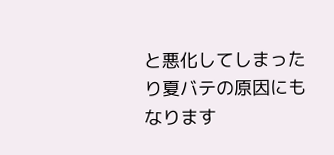と悪化してしまったり夏バテの原因にもなります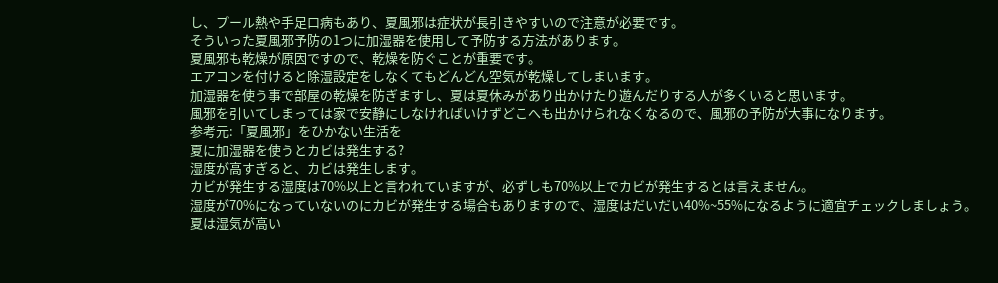し、プール熱や手足口病もあり、夏風邪は症状が長引きやすいので注意が必要です。
そういった夏風邪予防の1つに加湿器を使用して予防する方法があります。
夏風邪も乾燥が原因ですので、乾燥を防ぐことが重要です。
エアコンを付けると除湿設定をしなくてもどんどん空気が乾燥してしまいます。
加湿器を使う事で部屋の乾燥を防ぎますし、夏は夏休みがあり出かけたり遊んだりする人が多くいると思います。
風邪を引いてしまっては家で安静にしなければいけずどこへも出かけられなくなるので、風邪の予防が大事になります。
参考元:「夏風邪」をひかない生活を
夏に加湿器を使うとカビは発生する?
湿度が高すぎると、カビは発生します。
カビが発生する湿度は70%以上と言われていますが、必ずしも70%以上でカビが発生するとは言えません。
湿度が70%になっていないのにカビが発生する場合もありますので、湿度はだいだい40%~55%になるように適宜チェックしましょう。
夏は湿気が高い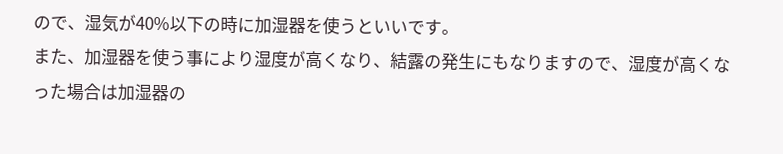ので、湿気が40%以下の時に加湿器を使うといいです。
また、加湿器を使う事により湿度が高くなり、結露の発生にもなりますので、湿度が高くなった場合は加湿器の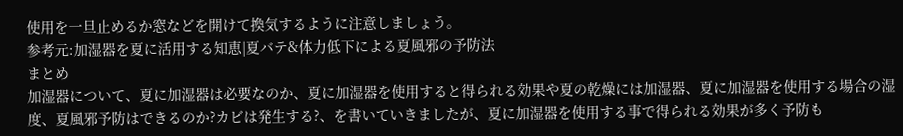使用を一旦止めるか窓などを開けて換気するように注意しましょう。
参考元:加湿器を夏に活用する知恵|夏バテ&体力低下による夏風邪の予防法
まとめ
加湿器について、夏に加湿器は必要なのか、夏に加湿器を使用すると得られる効果や夏の乾燥には加湿器、夏に加湿器を使用する場合の湿度、夏風邪予防はできるのか?カビは発生する?、を書いていきましたが、夏に加湿器を使用する事で得られる効果が多く予防も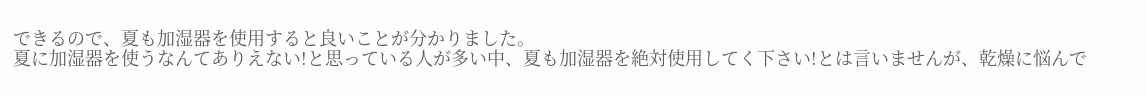できるので、夏も加湿器を使用すると良いことが分かりました。
夏に加湿器を使うなんてありえない!と思っている人が多い中、夏も加湿器を絶対使用してく下さい!とは言いませんが、乾燥に悩んで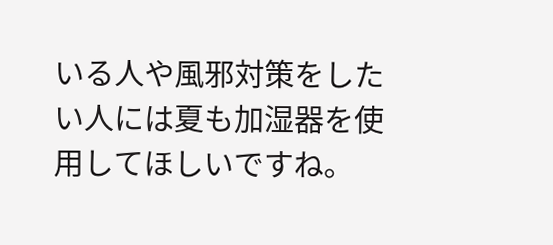いる人や風邪対策をしたい人には夏も加湿器を使用してほしいですね。